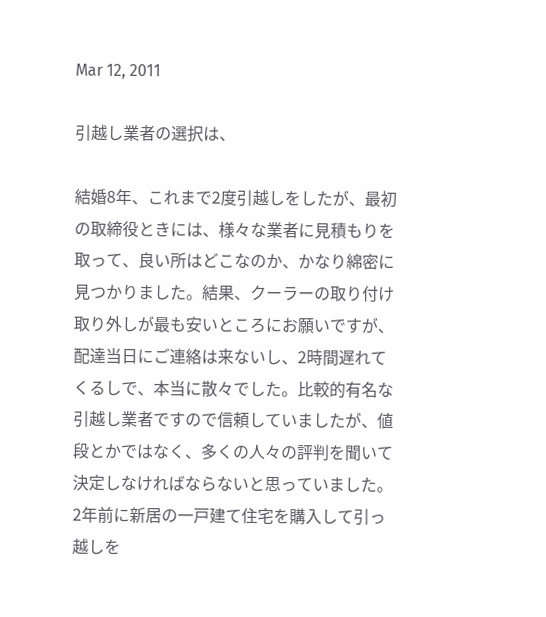Mar 12, 2011

引越し業者の選択は、

結婚8年、これまで2度引越しをしたが、最初の取締役ときには、様々な業者に見積もりを取って、良い所はどこなのか、かなり綿密に見つかりました。結果、クーラーの取り付け取り外しが最も安いところにお願いですが、配達当日にご連絡は来ないし、2時間遅れてくるしで、本当に散々でした。比較的有名な引越し業者ですので信頼していましたが、値段とかではなく、多くの人々の評判を聞いて決定しなければならないと思っていました。
2年前に新居の一戸建て住宅を購入して引っ越しを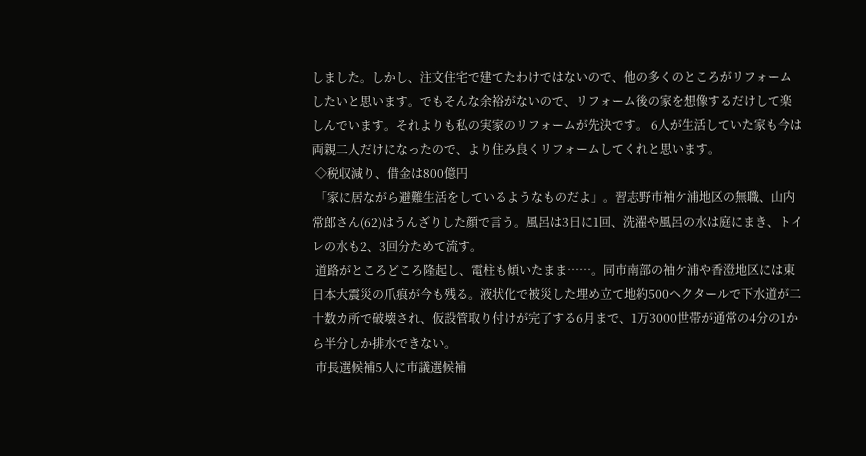しました。しかし、注文住宅で建てたわけではないので、他の多くのところがリフォームしたいと思います。でもそんな余裕がないので、リフォーム後の家を想像するだけして楽しんでいます。それよりも私の実家のリフォームが先決です。 6人が生活していた家も今は両親二人だけになったので、より住み良くリフォームしてくれと思います。
 ◇税収減り、借金は800億円
 「家に居ながら避難生活をしているようなものだよ」。習志野市袖ケ浦地区の無職、山内常郎さん(62)はうんざりした顔で言う。風呂は3日に1回、洗濯や風呂の水は庭にまき、トイレの水も2、3回分ためて流す。
 道路がところどころ隆起し、電柱も傾いたまま……。同市南部の袖ケ浦や香澄地区には東日本大震災の爪痕が今も残る。液状化で被災した埋め立て地約500ヘクタールで下水道が二十数カ所で破壊され、仮設管取り付けが完了する6月まで、1万3000世帯が通常の4分の1から半分しか排水できない。
 市長選候補5人に市議選候補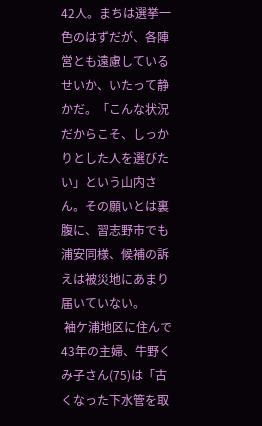42人。まちは選挙一色のはずだが、各陣営とも遠慮しているせいか、いたって静かだ。「こんな状況だからこそ、しっかりとした人を選びたい」という山内さん。その願いとは裏腹に、習志野市でも浦安同様、候補の訴えは被災地にあまり届いていない。
 袖ケ浦地区に住んで43年の主婦、牛野くみ子さん(75)は「古くなった下水管を取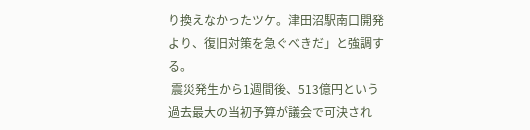り換えなかったツケ。津田沼駅南口開発より、復旧対策を急ぐべきだ」と強調する。
 震災発生から1週間後、513億円という過去最大の当初予算が議会で可決され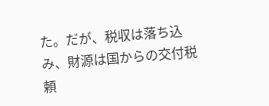た。だが、税収は落ち込み、財源は国からの交付税頼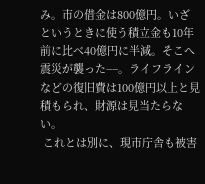み。市の借金は800億円。いざというときに使う積立金も10年前に比べ40億円に半減。そこへ震災が襲った−−。ライフラインなどの復旧費は100億円以上と見積もられ、財源は見当たらない。
 これとは別に、現市庁舎も被害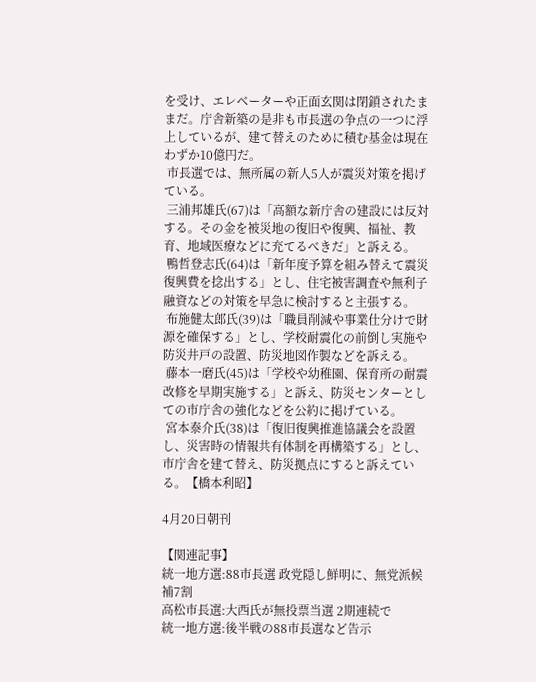を受け、エレベーターや正面玄関は閉鎖されたままだ。庁舎新築の是非も市長選の争点の一つに浮上しているが、建て替えのために積む基金は現在わずか10億円だ。
 市長選では、無所属の新人5人が震災対策を掲げている。
 三浦邦雄氏(67)は「高額な新庁舎の建設には反対する。その金を被災地の復旧や復興、福祉、教育、地域医療などに充てるべきだ」と訴える。
 鴨哲登志氏(64)は「新年度予算を組み替えて震災復興費を捻出する」とし、住宅被害調査や無利子融資などの対策を早急に検討すると主張する。
 布施健太郎氏(39)は「職員削減や事業仕分けで財源を確保する」とし、学校耐震化の前倒し実施や防災井戸の設置、防災地図作製などを訴える。
 藤本一磨氏(45)は「学校や幼稚園、保育所の耐震改修を早期実施する」と訴え、防災センターとしての市庁舎の強化などを公約に掲げている。
 宮本泰介氏(38)は「復旧復興推進協議会を設置し、災害時の情報共有体制を再構築する」とし、市庁舎を建て替え、防災拠点にすると訴えている。【橋本利昭】

4月20日朝刊

【関連記事】
統一地方選:88市長選 政党隠し鮮明に、無党派候補7割
高松市長選:大西氏が無投票当選 2期連続で
統一地方選:後半戦の88市長選など告示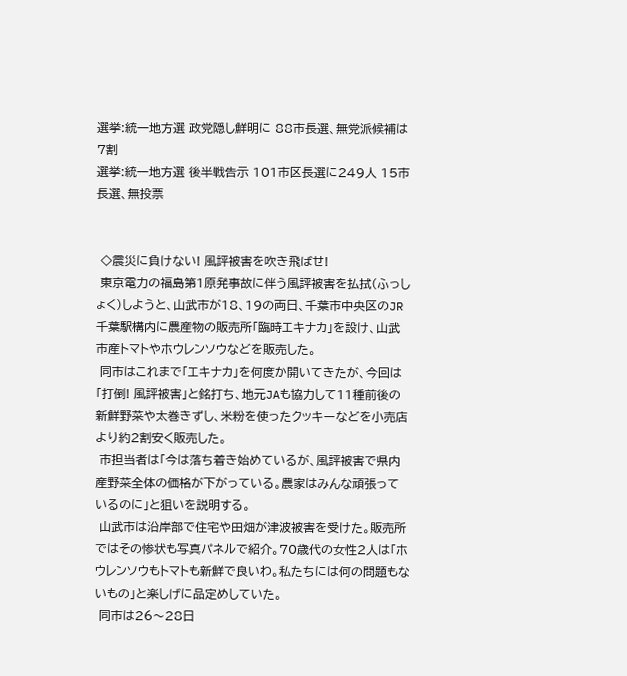選挙:統一地方選 政党隠し鮮明に 88市長選、無党派候補は7割
選挙:統一地方選 後半戦告示 101市区長選に249人 15市長選、無投票


 ◇震災に負けない! 風評被害を吹き飛ばせ!
 東京電力の福島第1原発事故に伴う風評被害を払拭(ふっしょく)しようと、山武市が18、19の両日、千葉市中央区のJR千葉駅構内に農産物の販売所「臨時エキナカ」を設け、山武市産トマトやホウレンソウなどを販売した。
 同市はこれまで「エキナカ」を何度か開いてきたが、今回は「打倒! 風評被害」と銘打ち、地元JAも協力して11種前後の新鮮野菜や太巻きずし、米粉を使ったクッキーなどを小売店より約2割安く販売した。
 市担当者は「今は落ち着き始めているが、風評被害で県内産野菜全体の価格が下がっている。農家はみんな頑張っているのに」と狙いを説明する。
 山武市は沿岸部で住宅や田畑が津波被害を受けた。販売所ではその惨状も写真パネルで紹介。70歳代の女性2人は「ホウレンソウもトマトも新鮮で良いわ。私たちには何の問題もないもの」と楽しげに品定めしていた。
 同市は26〜28日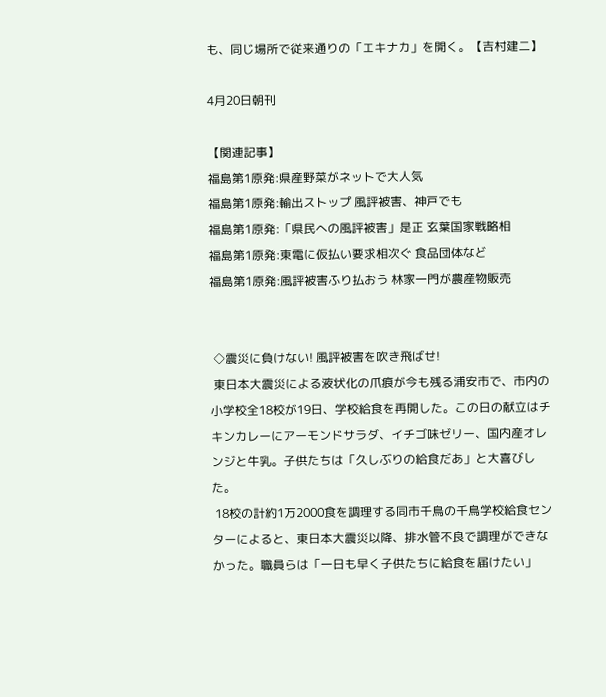も、同じ場所で従来通りの「エキナカ」を開く。【吉村建二】

4月20日朝刊

【関連記事】
福島第1原発:県産野菜がネットで大人気
福島第1原発:輸出ストップ 風評被害、神戸でも
福島第1原発:「県民への風評被害」是正 玄葉国家戦略相
福島第1原発:東電に仮払い要求相次ぐ 食品団体など
福島第1原発:風評被害ふり払おう 林家一門が農産物販売


 ◇震災に負けない! 風評被害を吹き飛ばせ!
 東日本大震災による液状化の爪痕が今も残る浦安市で、市内の小学校全18校が19日、学校給食を再開した。この日の献立はチキンカレーにアーモンドサラダ、イチゴ味ゼリー、国内産オレンジと牛乳。子供たちは「久しぶりの給食だあ」と大喜びした。
 18校の計約1万2000食を調理する同市千鳥の千鳥学校給食センターによると、東日本大震災以降、排水管不良で調理ができなかった。職員らは「一日も早く子供たちに給食を届けたい」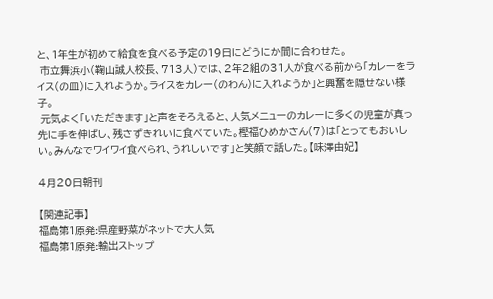と、1年生が初めて給食を食べる予定の19日にどうにか間に合わせた。
 市立舞浜小(鞠山誠人校長、713人)では、2年2組の31人が食べる前から「カレーをライス(の皿)に入れようか。ライスをカレー(のわん)に入れようか」と興奮を隠せない様子。
 元気よく「いただきます」と声をそろえると、人気メニューのカレーに多くの児童が真っ先に手を伸ばし、残さずきれいに食べていた。樫福ひめかさん(7)は「とってもおいしい。みんなでワイワイ食べられ、うれしいです」と笑顔で話した。【味澤由妃】

4月20日朝刊

【関連記事】
福島第1原発:県産野菜がネットで大人気
福島第1原発:輸出ストップ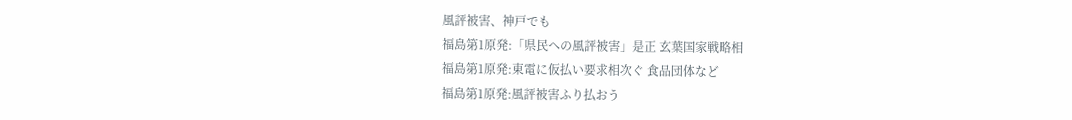風評被害、神戸でも
福島第1原発:「県民への風評被害」是正 玄葉国家戦略相
福島第1原発:東電に仮払い要求相次ぐ 食品団体など
福島第1原発:風評被害ふり払おう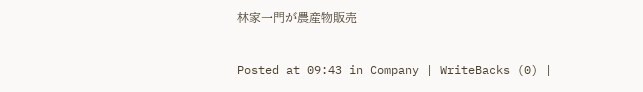林家一門が農産物販売


Posted at 09:43 in Company | WriteBacks (0) |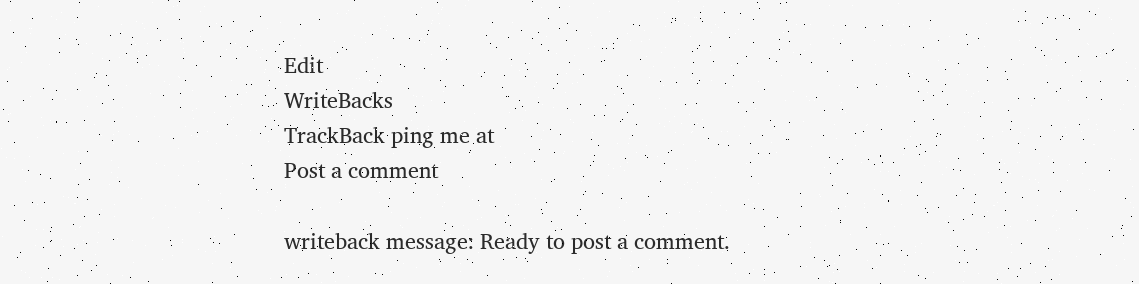Edit
WriteBacks
TrackBack ping me at
Post a comment

writeback message: Ready to post a comment.